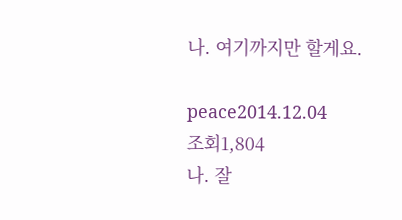나. 여기까지만 할게요.

peace2014.12.04
조회1,804
나. 잘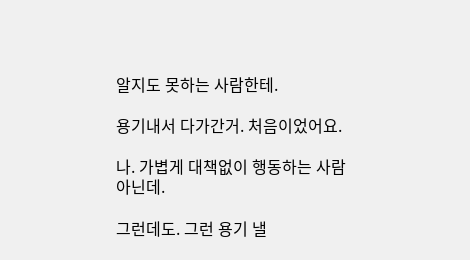알지도 못하는 사람한테.

용기내서 다가간거. 처음이었어요.

나. 가볍게 대책없이 행동하는 사람 아닌데.

그런데도. 그런 용기 낼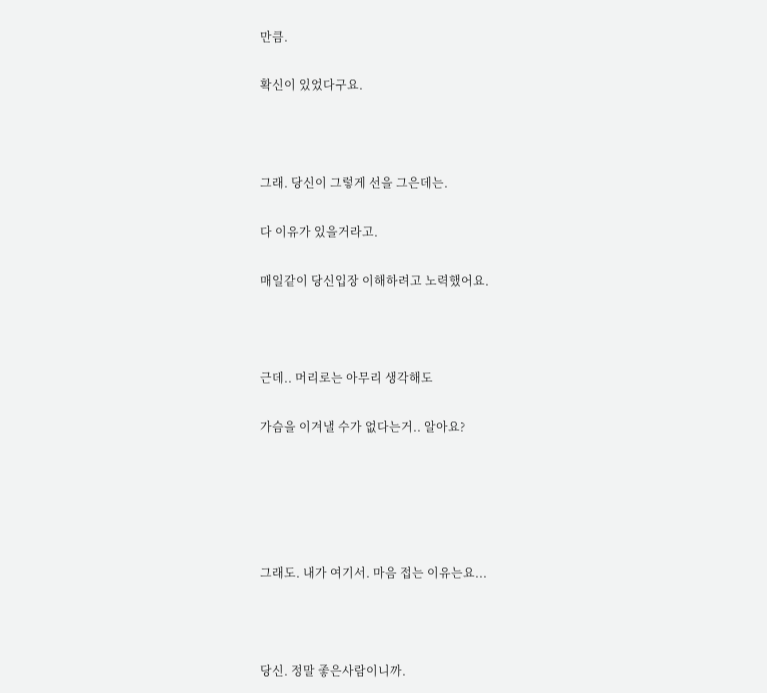만큼.

확신이 있었다구요.



그래. 당신이 그렇게 선을 그은데는.

다 이유가 있을거라고.

매일같이 당신입장 이해하려고 노력했어요.



근데.. 머리로는 아무리 생각해도

가슴을 이겨낼 수가 없다는거.. 알아요?





그래도. 내가 여기서. 마음 접는 이유는요...



당신. 정말 좋은사람이니까.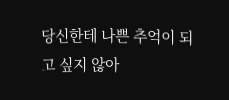당신한테 나쁜 추억이 되고 싶지 않아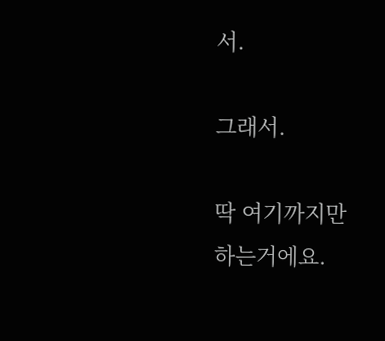서.

그래서.

딱 여기까지만 하는거에요.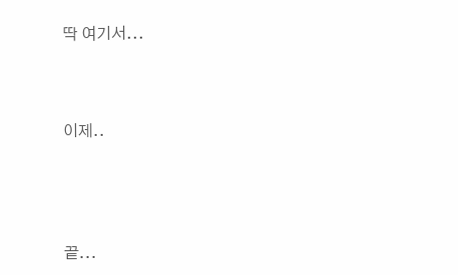딱 여기서...



이제..




끝...